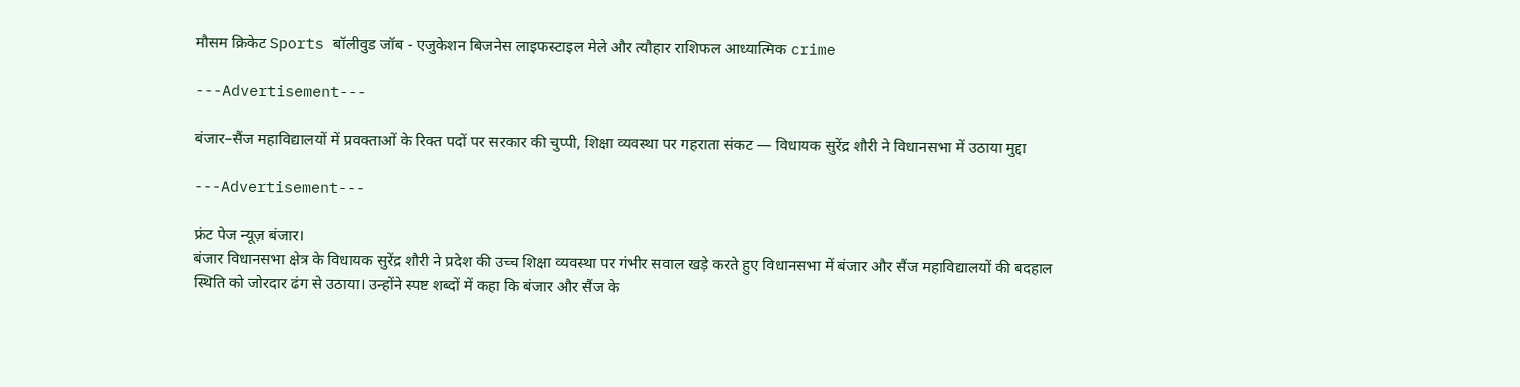मौसम क्रिकेट Sports बॉलीवुड जॉब - एजुकेशन बिजनेस लाइफस्टाइल मेले और त्यौहार राशिफल आध्यात्मिक crime

---Advertisement---

बंजार–सैंज महाविद्यालयों में प्रवक्ताओं के रिक्त पदों पर सरकार की चुप्पी, शिक्षा व्यवस्था पर गहराता संकट — विधायक सुरेंद्र शौरी ने विधानसभा में उठाया मुद्दा

---Advertisement---

फ्रंट पेज न्यूज़ बंजार।
बंजार विधानसभा क्षेत्र के विधायक सुरेंद्र शौरी ने प्रदेश की उच्च शिक्षा व्यवस्था पर गंभीर सवाल खड़े करते हुए विधानसभा में बंजार और सैंज महाविद्यालयों की बदहाल स्थिति को जोरदार ढंग से उठाया। उन्होंने स्पष्ट शब्दों में कहा कि बंजार और सैंज के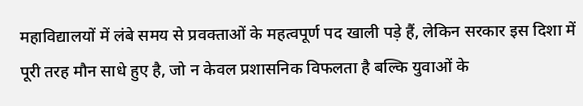महाविद्यालयों में लंबे समय से प्रवक्ताओं के महत्वपूर्ण पद खाली पड़े हैं, लेकिन सरकार इस दिशा में पूरी तरह मौन साधे हुए है, जो न केवल प्रशासनिक विफलता है बल्कि युवाओं के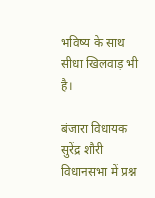भविष्य के साथ सीधा खिलवाड़ भी है।

बंजारा विधायक सुरेंद्र शौरी विधानसभा में प्रश्न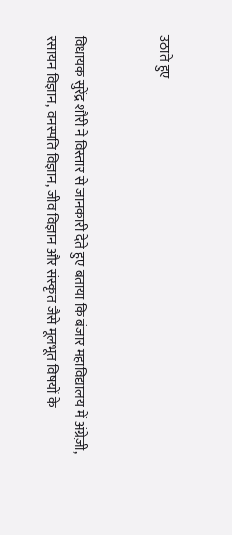उठाते हुए


विधायक सुरेंद्र शौरी ने विस्तार से जानकारी देते हुए बताया कि बंजार महाविद्यालय में अंग्रेज़ी, रसायन विज्ञान, वनस्पति विज्ञान, जीव विज्ञान और संस्कृत जैसे मूलभूत विषयों के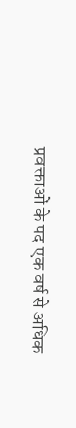प्रवक्ताओं के पद एक वर्ष से अधिक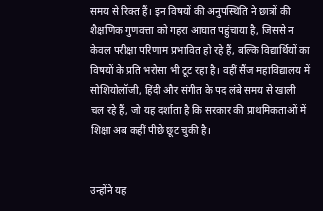समय से रिक्त हैं। इन विषयों की अनुपस्थिति ने छात्रों की शैक्षणिक गुणवत्ता को गहरा आघात पहुंचाया है, जिससे न केवल परीक्षा परिणाम प्रभावित हो रहे हैं, बल्कि विद्यार्थियों का विषयों के प्रति भरोसा भी टूट रहा है। वहीं सैंज महाविद्यालय में सोशियोलॉजी, हिंदी और संगीत के पद लंबे समय से खाली चल रहे हैं, जो यह दर्शाता है कि सरकार की प्राथमिकताओं में शिक्षा अब कहीं पीछे छूट चुकी है।


उन्होंने यह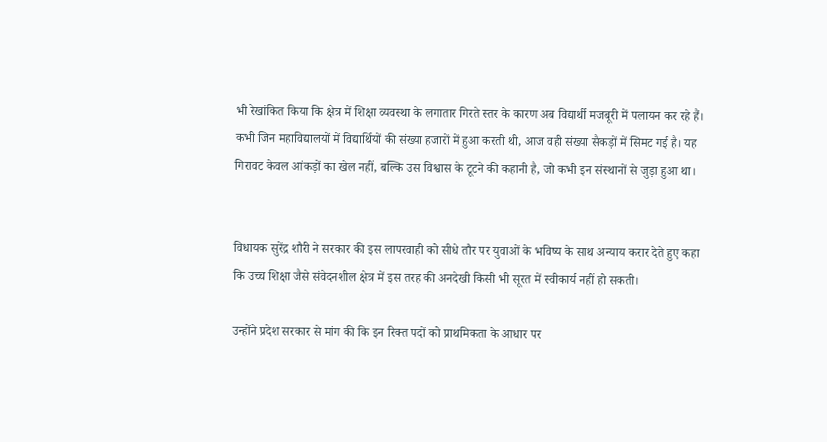भी रेखांकित किया कि क्षेत्र में शिक्षा व्यवस्था के लगातार गिरते स्तर के कारण अब विद्यार्थी मजबूरी में पलायन कर रहे हैं। कभी जिन महाविद्यालयों में विद्यार्थियों की संख्या हजारों में हुआ करती थी, आज वही संख्या सैकड़ों में सिमट गई है। यह गिरावट केवल आंकड़ों का खेल नहीं, बल्कि उस विश्वास के टूटने की कहानी है, जो कभी इन संस्थानों से जुड़ा हुआ था।


विधायक सुरेंद्र शौरी ने सरकार की इस लापरवाही को सीधे तौर पर युवाओं के भविष्य के साथ अन्याय करार देते हुए कहा कि उच्च शिक्षा जैसे संवेदनशील क्षेत्र में इस तरह की अनदेखी किसी भी सूरत में स्वीकार्य नहीं हो सकती।

उन्होंने प्रदेश सरकार से मांग की कि इन रिक्त पदों को प्राथमिकता के आधार पर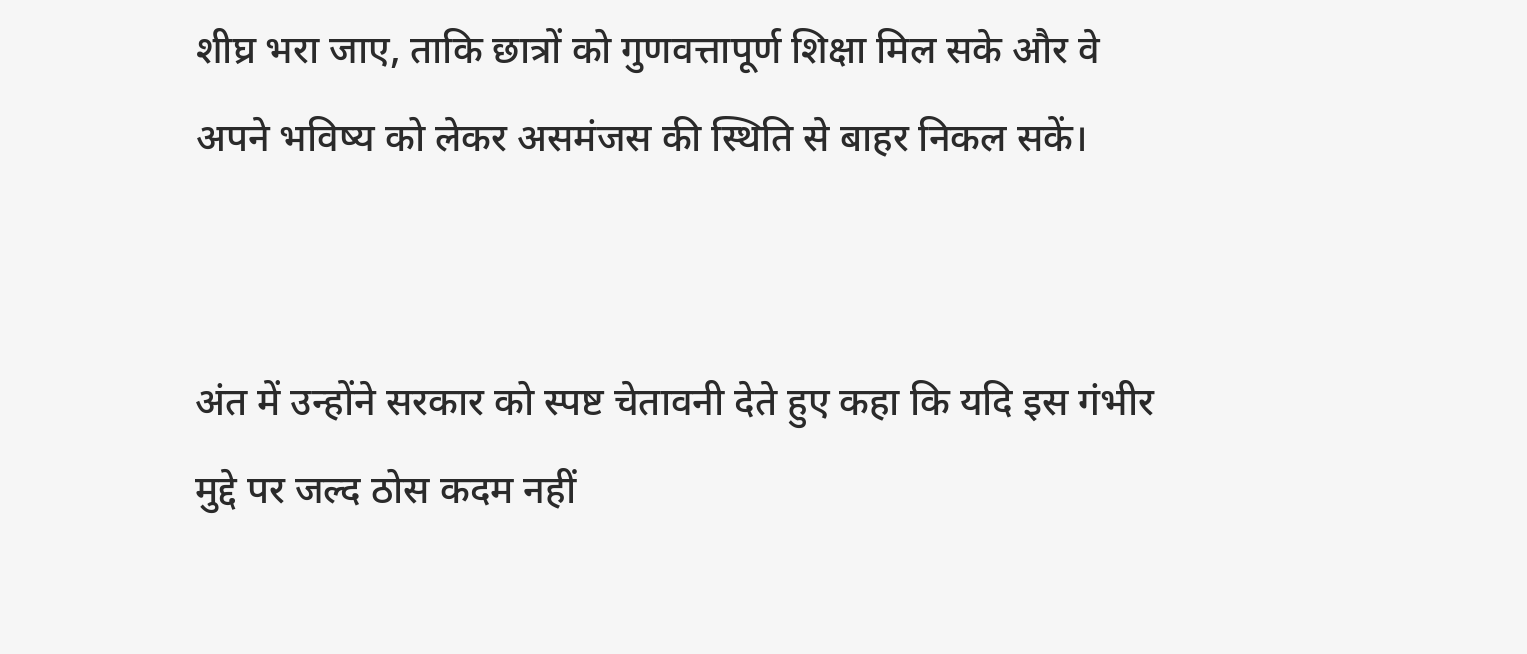शीघ्र भरा जाए, ताकि छात्रों को गुणवत्तापूर्ण शिक्षा मिल सके और वे अपने भविष्य को लेकर असमंजस की स्थिति से बाहर निकल सकें।


अंत में उन्होंने सरकार को स्पष्ट चेतावनी देते हुए कहा कि यदि इस गंभीर मुद्दे पर जल्द ठोस कदम नहीं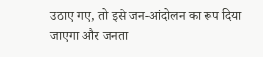उठाए गए, तो इसे जन-आंदोलन का रूप दिया जाएगा और जनता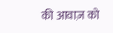की आवाज़ को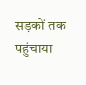सड़कों तक पहुंचाया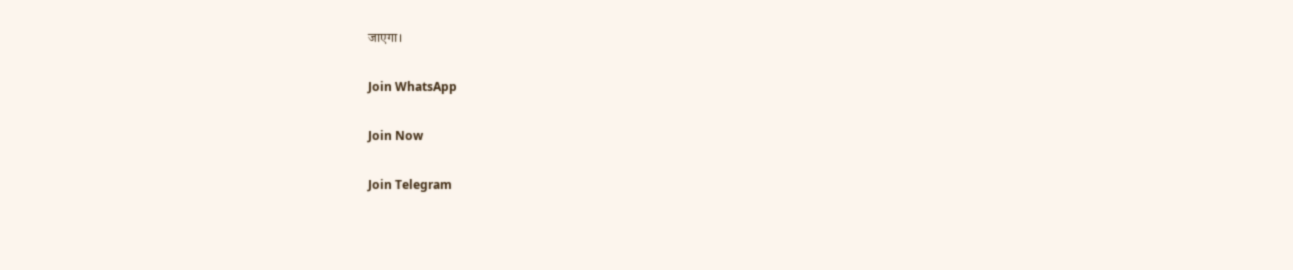जाएगा।

Join WhatsApp

Join Now

Join Telegram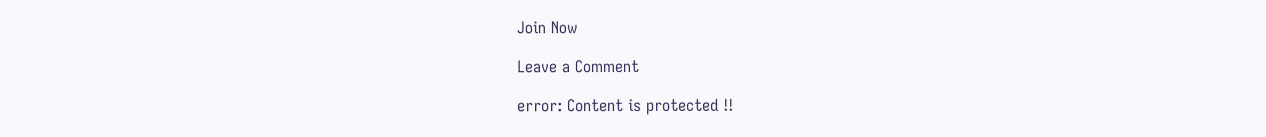Join Now

Leave a Comment

error: Content is protected !!